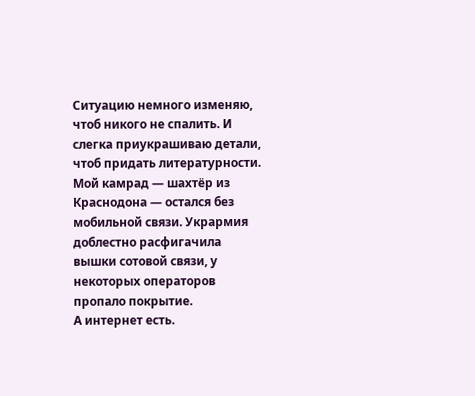Ситуацию немного изменяю, чтоб никого не спалить. И слегка приукрашиваю детали, чтоб придать литературности.
Мой камрад — шахтёр из Краснодона — остался без мобильной связи. Укрармия доблестно раcфигачила вышки сотовой связи, у некоторых операторов пропало покрытие.
А интернет есть.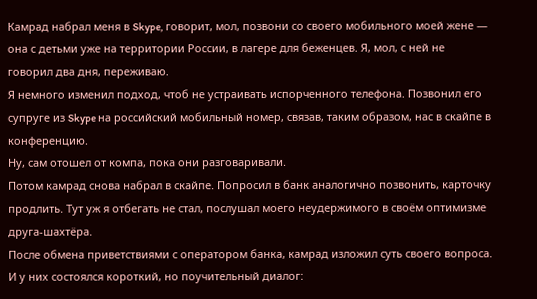Камрад набрал меня в Skype, говорит, мол, позвони со своего мобильного моей жене — она с детьми уже на территории России, в лагере для беженцев. Я, мол, с ней не говорил два дня, переживаю.
Я немного изменил подход, чтоб не устраивать испорченного телефона. Позвонил его супруге из Skype на российский мобильный номер, связав, таким образом, нас в скайпе в конференцию.
Ну, сам отошел от компа, пока они разговаривали.
Потом камрад снова набрал в скайпе. Попросил в банк аналогично позвонить, карточку продлить. Тут уж я отбегать не стал, послушал моего неудержимого в своём оптимизме друга-шахтёра.
После обмена приветствиями с оператором банка, камрад изложил суть своего вопроса. И у них состоялся короткий, но поучительный диалог: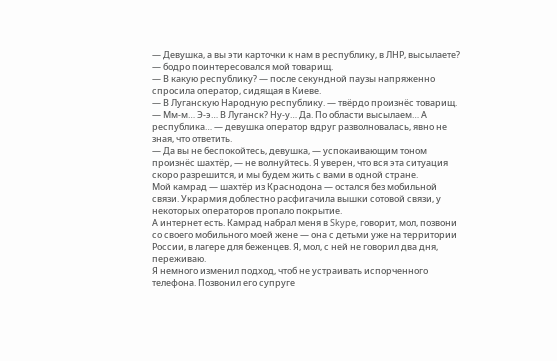— Девушка, а вы эти карточки к нам в республику, в ЛНР, высылаете? — бодро поинтересовался мой товарищ.
— В какую республику? — после секундной паузы напряженно спросила оператор, сидящая в Киеве.
— В Луганскую Народную республику. — твёрдо произнёс товарищ.
— Мм-м… Э-э… В Луганск? Ну-у… Да. По области высылаем… А республика… — девушка оператор вдруг разволновалась, явно не зная, что ответить.
— Да вы не беспокойтесь, девушка, — успокаивающим тоном произнёс шахтёр, — не волнуйтесь. Я уверен, что вся эта ситуация скоро разрешится, и мы будем жить с вами в одной стране.
Мой камрад — шахтёр из Краснодона — остался без мобильной связи. Укрармия доблестно раcфигачила вышки сотовой связи, у некоторых операторов пропало покрытие.
А интернет есть. Камрад набрал меня в Skype, говорит, мол, позвони со своего мобильного моей жене — она с детьми уже на территории России, в лагере для беженцев. Я, мол, с ней не говорил два дня, переживаю.
Я немного изменил подход, чтоб не устраивать испорченного телефона. Позвонил его супруге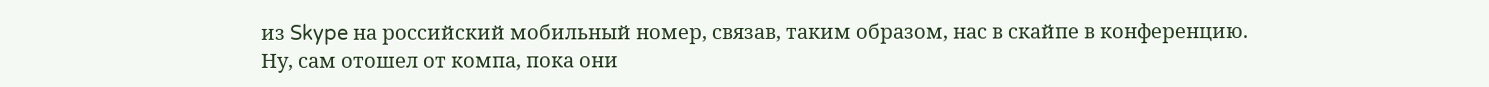из Skype на российский мобильный номер, связав, таким образом, нас в скайпе в конференцию.
Ну, сам отошел от компа, пока они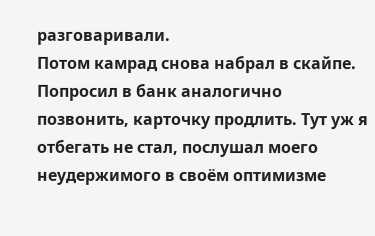разговаривали.
Потом камрад снова набрал в скайпе. Попросил в банк аналогично позвонить, карточку продлить. Тут уж я отбегать не стал, послушал моего неудержимого в своём оптимизме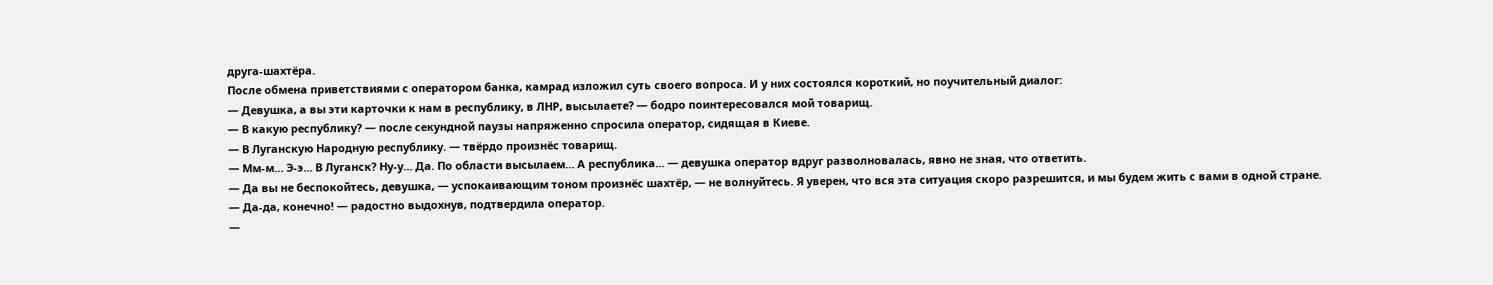друга-шахтёра.
После обмена приветствиями с оператором банка, камрад изложил суть своего вопроса. И у них состоялся короткий, но поучительный диалог:
— Девушка, а вы эти карточки к нам в республику, в ЛНР, высылаете? — бодро поинтересовался мой товарищ.
— В какую республику? — после секундной паузы напряженно спросила оператор, сидящая в Киеве.
— В Луганскую Народную республику. — твёрдо произнёс товарищ.
— Мм-м… Э-э… В Луганск? Ну-у… Да. По области высылаем… А республика… — девушка оператор вдруг разволновалась, явно не зная, что ответить.
— Да вы не беспокойтесь, девушка, — успокаивающим тоном произнёс шахтёр, — не волнуйтесь. Я уверен, что вся эта ситуация скоро разрешится, и мы будем жить с вами в одной стране.
— Да-да, конечно! — радостно выдохнув, подтвердила оператор.
—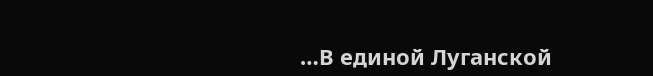…В единой Луганской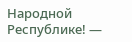Народной Республике! —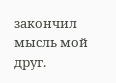закончил мысль мой друг.